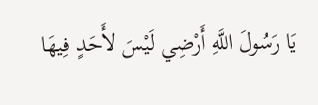يَا رَسُولَ اللَّهِ أَرْضِي لَيْسَ لأَحَدٍ فِيهَا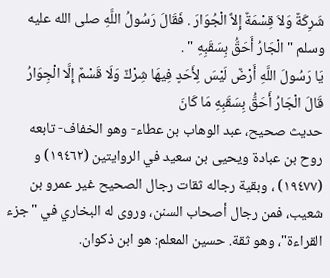شَرِكَةٌ وَلاَ قِسْمَةٌ إِلاَّ الْجُوَارَ . فَقَالَ رَسُولُ اللَّهِ صلى الله عليه وسلم " الْجَارُ أَحَقُّ بِسَقَبِهِ " .
يَا رَسُولَ اللَّهِ أَرْضٌ لَيْسَ لِأَحَدٍ فِيهَا شِرْكٌ وَلَا قَسْمٌ إِلَّا الْجِوَارُ قَالَ الْجَارُ أَحَقُّ بِسَقَبِهِ مَا كَانَ
حديث صحيح، عبد الوهاب بن عطاء- وهو الخفاف- تابعه روح بن عبادة ويحيى بن سعيد في الروايتين (١٩٤٦٢) و (١٩٤٧٧) ، وبقية رجاله ثقات رجال الصحيح غير عمرو بن شعيب، فمن رجال أصحاب السنن، وروى له البخاري في "جزء القراءة"، وهو ثقة. حسين المعلم: هو ابن ذكوان.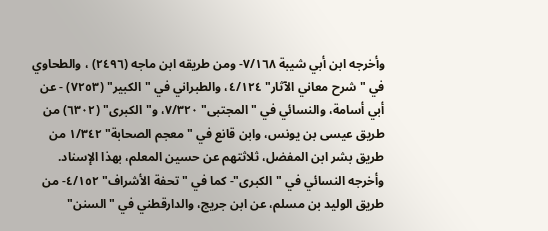وأخرجه ابن أبي شيبة ٧/١٦٨- ومن طريقه ابن ماجه (٢٤٩٦) ، والطحاوي في "شرح معاني الآثار" ٤/١٢٤، والطبراني في "الكبير" (٧٢٥٣) - عن أبي أسامة، والنسائي في "المجتبى" ٧/٣٢٠، و"الكبرى" (٦٣٠٢) من طريق عيسى بن يونس، وابن قانع في "معجم الصحابة" ١/٣٤٢ من طريق بشر ابن المفضل، ثلاثتهم عن حسين المعلم، بهذا الإسناد. وأخرجه النسائي في "الكبرى"- كما في "تحفة الأشراف" ٤/١٥٢- من طريق الوليد بن مسلم، عن ابن جريج، والدارقطني في "السنن"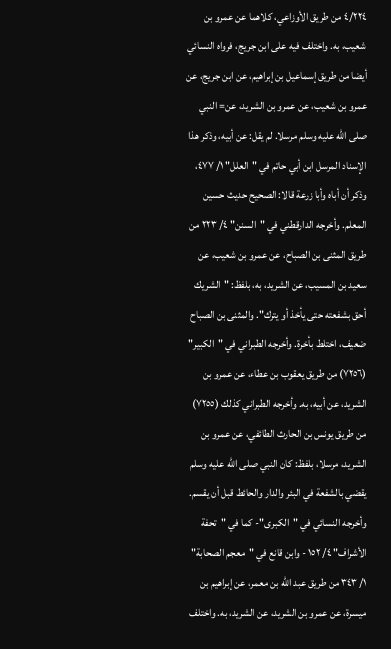٤/٢٢٤ من طريق الأوزاعي، كلاهما عن عمرو بن شعيب، به. واختلف فيه على ابن جريج، فرواه النسائي أيضا من طريق إسماعيل بن إبراهيم، عن ابن جريج، عن عمرو بن شعيب، عن عمرو بن الشريد، عن= النبي صلى الله عليه وسلم مرسلا. لم يقل: عن أبيه، وذكر هذا الإسناد المرسل ابن أبي حاتم في "العلل" ١/ ٤٧٧، وذكر أن أباه وأبا زرعة قالا: الصحيح حديث حسين المعلم. وأخرجه الدارقطني في "السنن" ٤/ ٢٢٣ من طريق المثنى بن الصباح، عن عمرو بن شعيب، عن سعيد بن المسيب، عن الشريد، به، بلفظ: "الشريك أحق بشفعته حتى يأخذ أو يترك". والمثنى بن الصباح ضعيف، اختلط بأخرة. وأخرجه الطبراني في "الكبير" (٧٢٥٦) من طريق يعقوب بن عطاء، عن عمرو بن الشريد، عن أبيه، به. وأخرجه الطبراني كذلك (٧٢٥٥) من طريق يونس بن الحارث الطائفي، عن عمرو بن الشريد، مرسلا، بلفظ: كان النبي صلى الله عليه وسلم يقضي بالشفعة في البئر والدار والحائط قبل أن يقسم. وأخرجه النسائي في "الكبرى"- كما في "تحفة الأشراف" ٤/ ١٥٢ - وابن قانع في "معجم الصحابة" ١/ ٣٤٣ من طريق عبد الله بن معمر، عن إبراهيم بن ميسرة، عن عمرو بن الشريد، عن الشريد، به. واختلف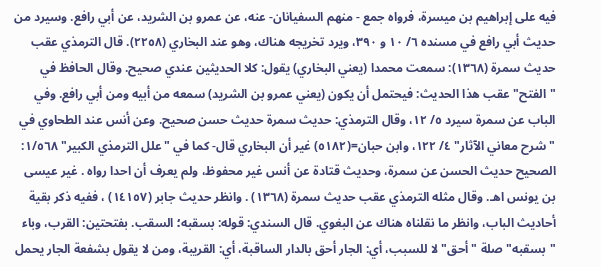فيه على إبراهيم بن ميسرة، فرواه جمع - منهم السفيانان- عنه، عن عمرو بن الشريد، عن أبي رافع. وسيرد من حديث أبي رافع في مسنده ٦/ ١٠ و ٣٩٠، ويرد تخريجه هناك، وهو عند البخاري (٢٢٥٨). قال الترمذي عقب حديث سمرة (١٣٦٨): سمعت محمدا (يعني البخاري) يقول: كلا الحديثين عندي صحيح. وقال الحافظ في "الفتح" عقب هذا الحديث: فيحتمل أن يكون (يعني عمرو بن الشريد) سمعه من أبيه ومن أبي رافع. وفي الباب عن سمرة سيرد ٥/ ١٢، وقال الترمذي: حديث سمرة حديث حسن صحيح. وعن أنس عند الطحاوي في "شرح معاني الآثار" ٤/ ١٢٢، وابن حبان=(٥١٨٢) غير أن البخاري قال- كما في "علل الترمذي الكبير" ١/٥٦٨: الصحيح حديث الحسن عن سمرة، وحديث قتادة عن أنس غير محفوظ، ولم يعرف أن احدا رواه . غير عيسى بن يونس اهـ. وقال مثله الترمذي عقب حديث سمرة (١٣٦٨) . وانظر حديث جابر (١٤١٥٧) ، ففيه ذكر بقية أحاديث الباب، وانظر ما نقلناه هناك عن البغوي. قال السندي: قوله: بسقبه؛ السقب. بفتحتين: القرب، وباء "بسقبه" صلة "أحق" لا للسبب، أي: الجار أحق بالدار الساقبة، أي: القريبة، ومن لا يقول بشفعة الجار يحمل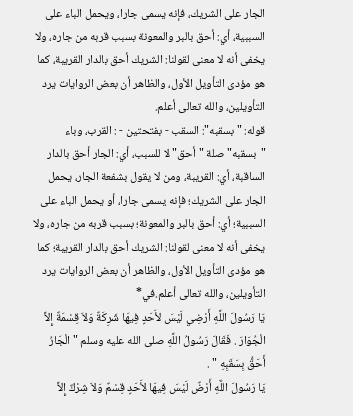الجار على الشريك، فإنه يسمى جارا، ويحمل الباء على السببية، أي: أحق بالبر والمعونة بسبب قربه من جاره، ولا يخفى أنه لا معنى لقولنا: الشريك أحق بالدار القريبة، كما هو مؤدى التأويل الأول، والظاهر أن بعض الروايات يرد التأويلين، والله تعالى أعلم.
قوله: " بسقبه": السقب - بفتحتين - : القرب، وباء "بسقبه" صلة "أحق" لا للسبب، أي: الجار أحق بالدار الساقبة، أي: القريبة، ومن لا يقول بشفعة الجار، يحمل الجار على الشريك؛ فإنه يسمى جارا، أو يحمل الباء على السببية؛ أي: أحق بالبر والمعونة؛ بسبب قربه من جاره، ولا يخفى أنه لا معنى لقولنا: الشريك أحق بالدار القريبة؛ كما هو مؤدى التأويل الأول، والظاهر أن بعض الروايات يرد التأويلين، والله تعالى أعلم.في*
يَا رَسُولَ اللَّهِ أَرْضِي لَيْسَ لأَحَدٍ فِيهَا شَرِكَةٌ وَلاَ قِسْمَةٌ إِلاَّ الْجُوَارَ . فَقَالَ رَسُولُ اللَّهِ صلى الله عليه وسلم " الْجَارُ أَحَقُّ بِسَقَبِهِ " .
يَا رَسُولَ اللَّهِ أَرْضٌ لَيْسَ فِيهَا لأَحَدٍ قِسْمٌ وَلاَ شِرْكٌ إِلاَّ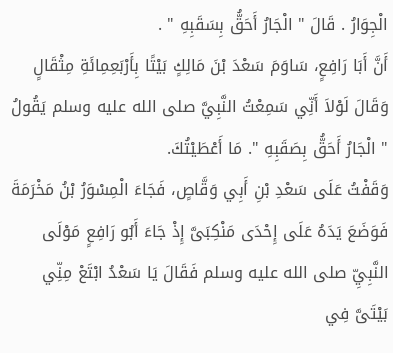الْجِوَارُ . قَالَ " الْجَارُ أَحَقُّ بِسَقَبِهِ " .
أَنَّ أَبَا رَافِعٍ، سَاوَمَ سَعْدَ بْنَ مَالِكٍ بَيْتًا بِأَرْبَعِمِائَةِ مِثْقَالٍ وَقَالَ لَوْلاَ أَنِّي سَمِعْتُ النَّبِيَّ صلى الله عليه وسلم يَقُولُ " الْجَارُ أَحَقُّ بِصَقَبِهِ ". مَا أَعْطَيْتُكَ.
وَقَفْتُ عَلَى سَعْدِ بْنِ أَبِي وَقَّاصٍ، فَجَاءَ الْمِسْوَرُ بْنُ مَخْرَمَةَ فَوَضَعَ يَدَهُ عَلَى إِحْدَى مَنْكِبَىَّ إِذْ جَاءَ أَبُو رَافِعٍ مَوْلَى النَّبِيِّ صلى الله عليه وسلم فَقَالَ يَا سَعْدُ ابْتَعْ مِنِّي بَيْتَىَّ فِي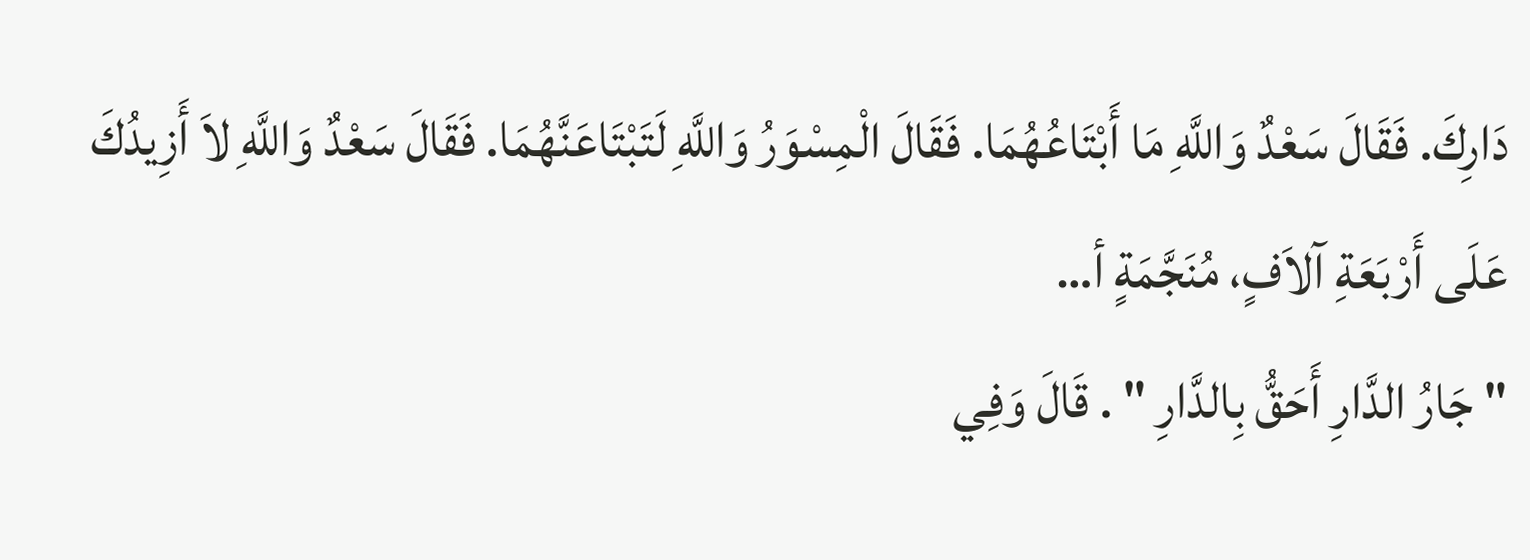دَارِكَ. فَقَالَ سَعْدٌ وَاللَّهِ مَا أَبْتَاعُهُمَا. فَقَالَ الْمِسْوَرُ وَاللَّهِ لَتَبْتَاعَنَّهُمَا. فَقَالَ سَعْدٌ وَاللَّهِ لاَ أَزِيدُكَ عَلَى أَرْبَعَةِ آلاَفٍ، مُنَجَّمَةٍ أ…
" جَارُ الدَّارِ أَحَقُّ بِالدَّارِ " . قَالَ وَفِي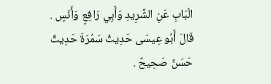الْبَابِ عَنِ الشَّرِيدِ وَأَبِي رَافِعٍ وَأَنَسٍ . قَالَ أَبُو عِيسَى حَدِيثُ سَمُرَةَ حَدِيثٌ حَسَنٌ صَحِيحٌ .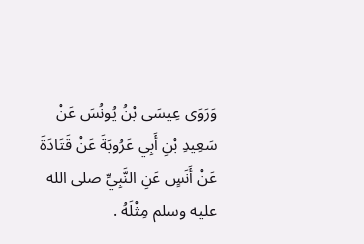وَرَوَى عِيسَى بْنُ يُونُسَ عَنْ سَعِيدِ بْنِ أَبِي عَرُوبَةَ عَنْ قَتَادَةَ عَنْ أَنَسٍ عَنِ النَّبِيِّ صلى الله عليه وسلم مِثْلَهُ .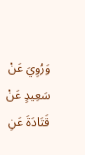وَرُوِيَ عَنْ سَعِيدٍ عَنْ قَتَادَةَ عَنِ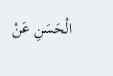الْحَسَنِ عَنْ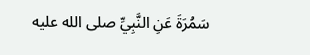سَمُرَةَ عَنِ النَّبِيِّ صلى الله عليه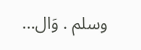وسلم . وَال…